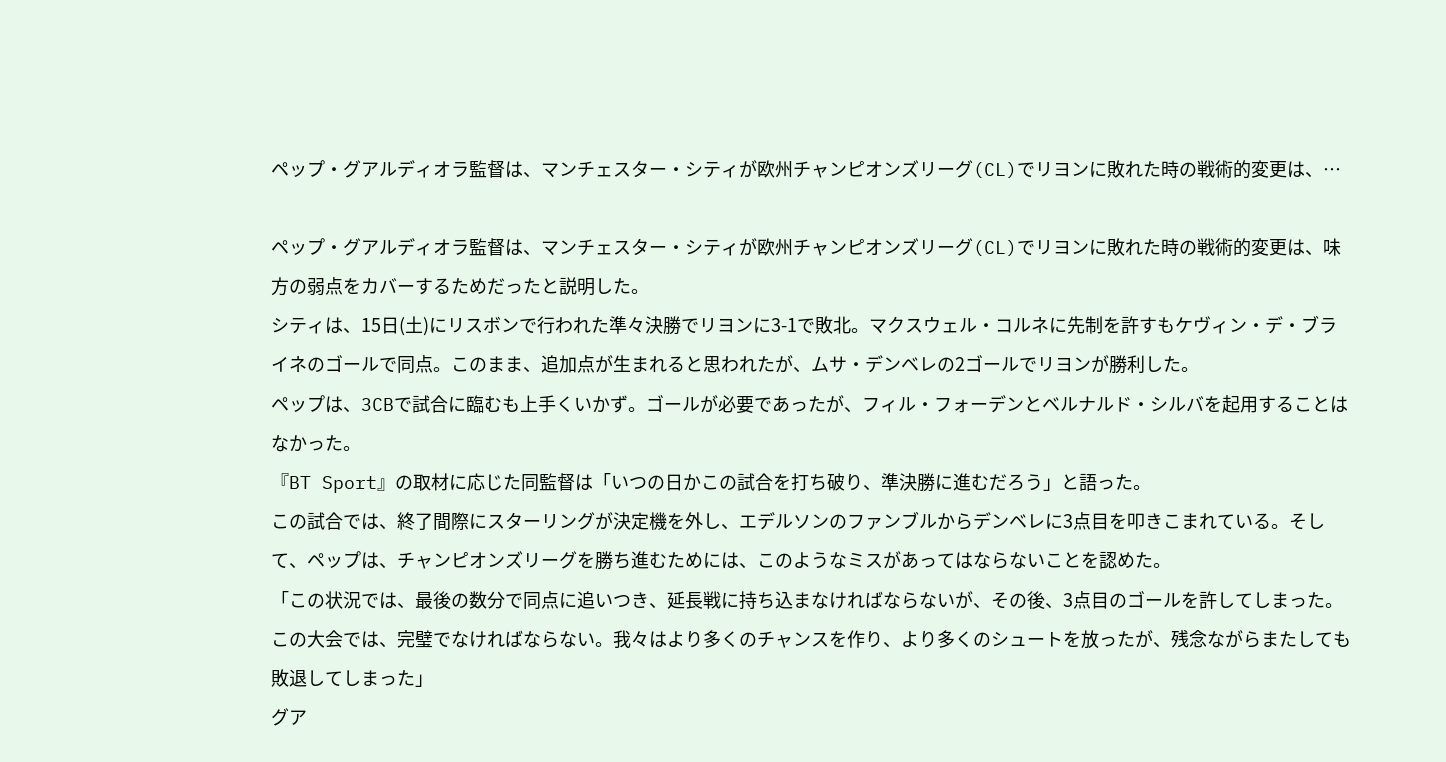ペップ・グアルディオラ監督は、マンチェスター・シティが欧州チャンピオンズリーグ(CL)でリヨンに敗れた時の戦術的変更は、…

ペップ・グアルディオラ監督は、マンチェスター・シティが欧州チャンピオンズリーグ(CL)でリヨンに敗れた時の戦術的変更は、味方の弱点をカバーするためだったと説明した。
シティは、15日(土)にリスボンで行われた準々決勝でリヨンに3-1で敗北。マクスウェル・コルネに先制を許すもケヴィン・デ・ブライネのゴールで同点。このまま、追加点が生まれると思われたが、ムサ・デンベレの2ゴールでリヨンが勝利した。
ペップは、3CBで試合に臨むも上手くいかず。ゴールが必要であったが、フィル・フォーデンとベルナルド・シルバを起用することはなかった。
『BT Sport』の取材に応じた同監督は「いつの日かこの試合を打ち破り、準決勝に進むだろう」と語った。
この試合では、終了間際にスターリングが決定機を外し、エデルソンのファンブルからデンベレに3点目を叩きこまれている。そして、ペップは、チャンピオンズリーグを勝ち進むためには、このようなミスがあってはならないことを認めた。
「この状況では、最後の数分で同点に追いつき、延長戦に持ち込まなければならないが、その後、3点目のゴールを許してしまった。この大会では、完璧でなければならない。我々はより多くのチャンスを作り、より多くのシュートを放ったが、残念ながらまたしても敗退してしまった」
グア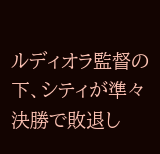ルディオラ監督の下、シティが準々決勝で敗退し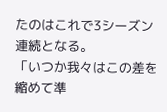たのはこれで3シーズン連続となる。
「いつか我々はこの差を縮めて準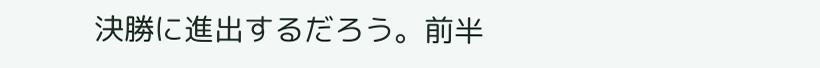決勝に進出するだろう。前半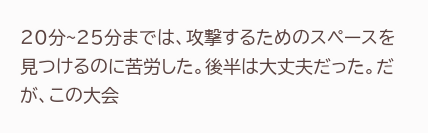20分~25分までは、攻撃するためのスペースを見つけるのに苦労した。後半は大丈夫だった。だが、この大会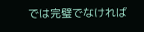では完璧でなければ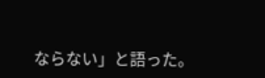ならない」と語った。